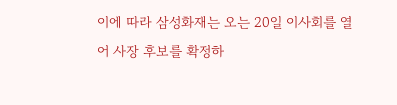이에 따라 삼성화재는 오는 20일 이사회를 열어 사장 후보를 확정하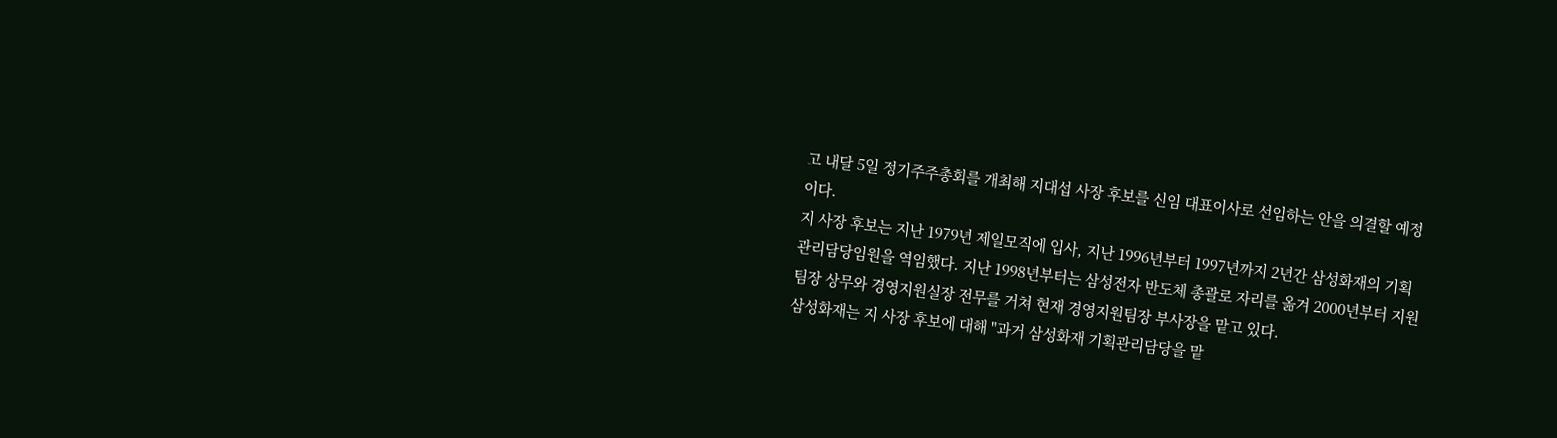고 내달 5일 정기주주총회를 개최해 지대섭 사장 후보를 신임 대표이사로 선임하는 안을 의결할 예정이다.
지 사장 후보는 지난 1979년 제일모직에 입사, 지난 1996년부터 1997년까지 2년간 삼성화재의 기획관리담당임원을 역임했다. 지난 1998년부터는 삼성전자 반도체 총괄로 자리를 옮겨 2000년부터 지원팀장 상무와 경영지원실장 전무를 거쳐 현재 경영지원팀장 부사장을 맡고 있다.
삼성화재는 지 사장 후보에 대해 "과거 삼성화재 기획관리담당을 맡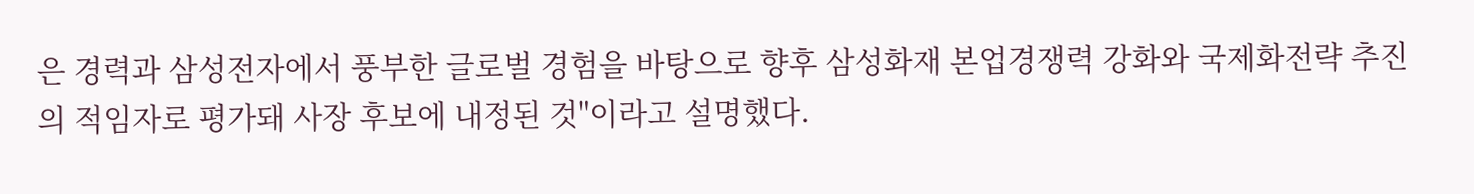은 경력과 삼성전자에서 풍부한 글로벌 경험을 바탕으로 향후 삼성화재 본업경쟁력 강화와 국제화전략 추진의 적임자로 평가돼 사장 후보에 내정된 것"이라고 설명했다.